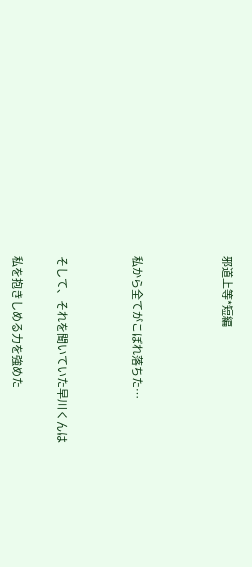邪道上等*短編





私から全てがこぼれ落ちた…




そして、それを聞いていた早川くんは


私を抱きしめる力を強めた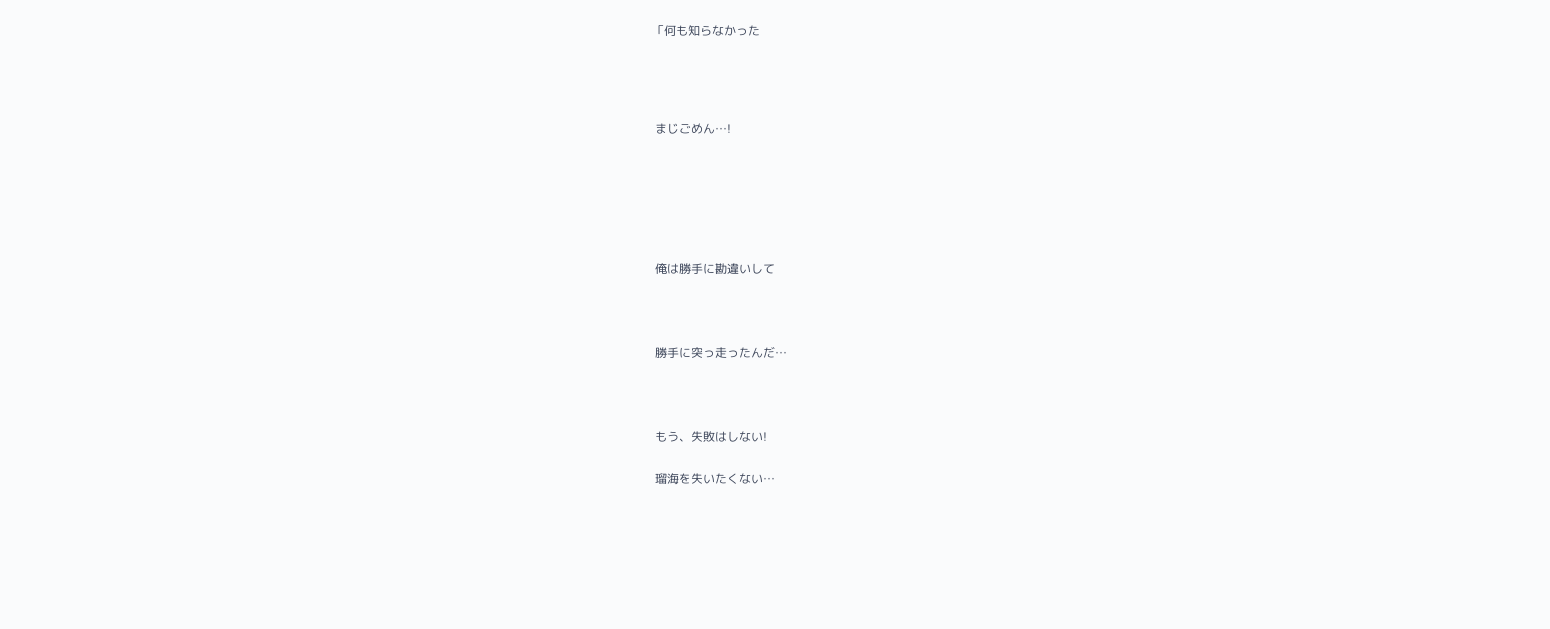「何も知らなかった






 まじごめん…!









 俺は勝手に勘違いして





 勝手に突っ走ったんだ…





 もう、失敗はしない!


 瑠海を失いたくない…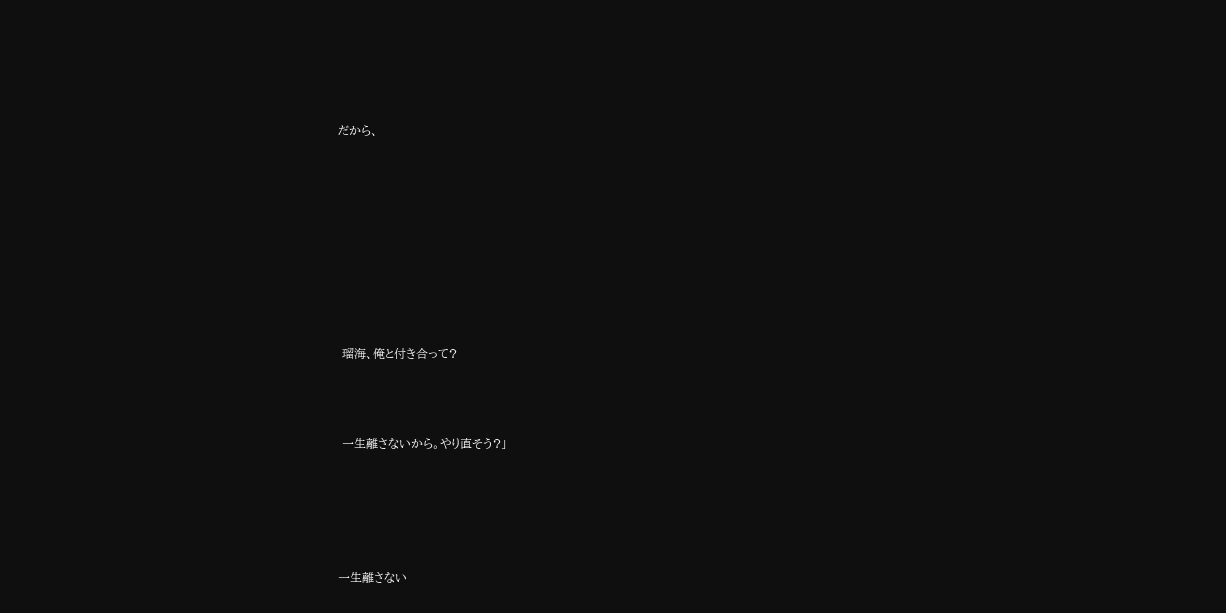だから、









 瑠海、俺と付き合って?



 一生離さないから。やり直そう?」





一生離さない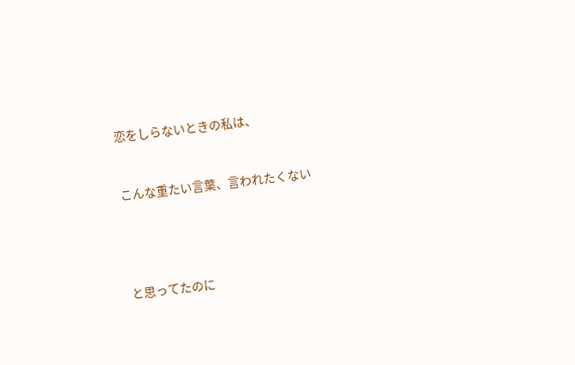恋をしらないときの私は、


こんな重たい言葉、言われたくない




と思ってたのに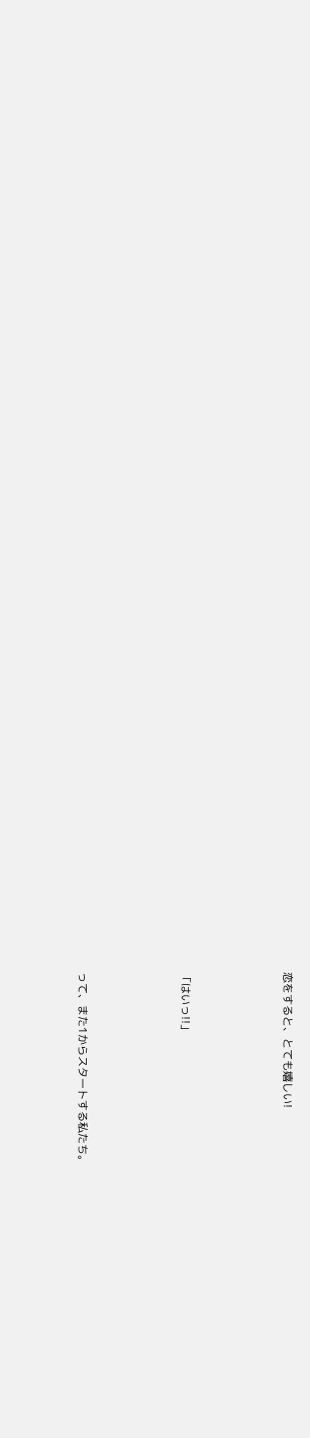恋をすると、とても嬉しい!




「はいっ!!」




って、また1からスタートする私たち。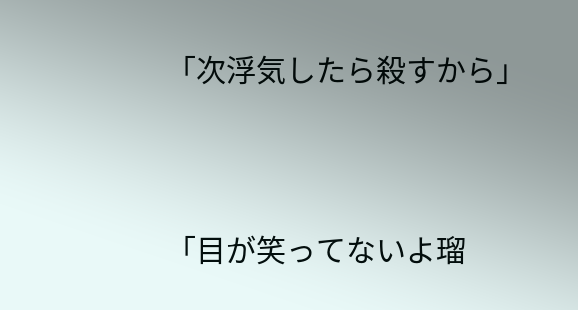「次浮気したら殺すから」


「目が笑ってないよ瑠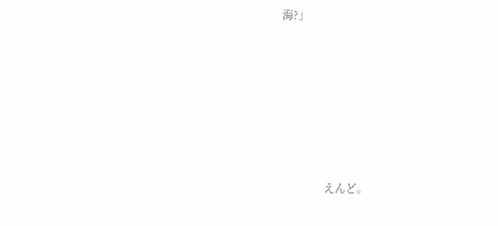海?」







              えんど。